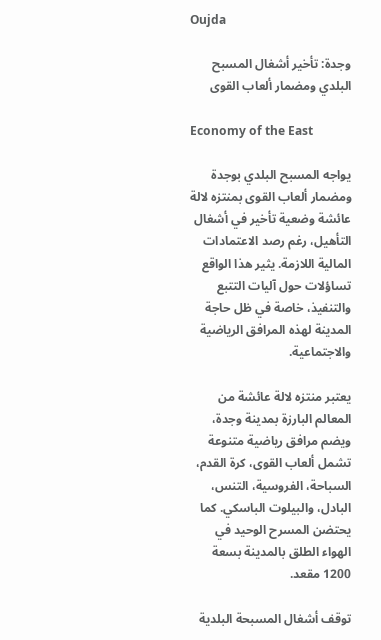Oujda

وجدة: تأخير أشغال المسبح البلدي ومضمار ألعاب القوى

Economy of the East

يواجه المسبح البلدي بوجدة ومضمار ألعاب القوى بمنتزه لالة عائشة وضعية تأخير في أشغال التأهيل، رغم رصد الاعتمادات المالية اللازمة. يثير هذا الواقع تساؤلات حول آليات التتبع والتنفيذ، خاصة في ظل حاجة المدينة لهذه المرافق الرياضية والاجتماعية.

يعتبر منتزه لالة عائشة من المعالم البارزة بمدينة وجدة، ويضم مرافق رياضية متنوعة تشمل ألعاب القوى، كرة القدم، السباحة، الفروسية، التنس، البادل، والبيلوت الباسكي. كما يحتضن المسرح الوحيد في الهواء الطلق بالمدينة بسعة 1200 مقعد.

توقف أشغال المسبحة البلدية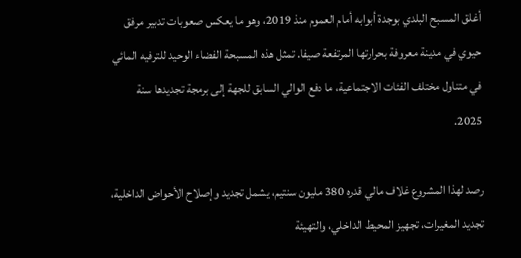أغلق المسبح البلدي بوجدة أبوابه أمام العموم منذ 2019، وهو ما يعكس صعوبات تدبير مرفق حيوي في مدينة معروفة بحرارتها المرتفعة صيفا. تمثل هذه المسبحة الفضاء الوحيد للترفيه المائي في متناول مختلف الفئات الاجتماعية، ما دفع الوالي السابق للجهة إلى برمجة تجديدها سنة 2025.

رصد لهذا المشروع غلاف مالي قدره 380 مليون سنتيم، يشمل تجديد وإصلاح الأحواض الداخلية، تجديد المغيرات، تجهيز المحيط الداخلي، والتهيئة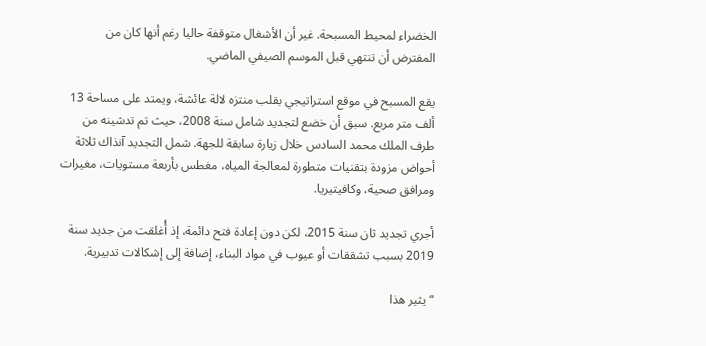الخضراء لمحيط المسبحة. غير أن الأشغال متوقفة حاليا رغم أنها كان من المفترض أن تنتهي قبل الموسم الصيفي الماضي.

يقع المسبح في موقع استراتيجي بقلب منتزه لالة عائشة، ويمتد على مساحة 13 ألف متر مربع. سبق أن خضع لتجديد شامل سنة 2008، حيث تم تدشينه من طرف الملك محمد السادس خلال زيارة سابقة للجهة. شمل التجديد آنذاك ثلاثة أحواض مزودة بتقنيات متطورة لمعالجة المياه، مغطس بأربعة مستويات، مغيرات ومرافق صحية، وكافيتيريا.

أجري تجديد ثان سنة 2015، لكن دون إعادة فتح دائمة، إذ أُغلقت من جديد سنة 2019 بسبب تشققات أو عيوب في مواد البناء، إضافة إلى إشكالات تدبيرية.

“يثير هذا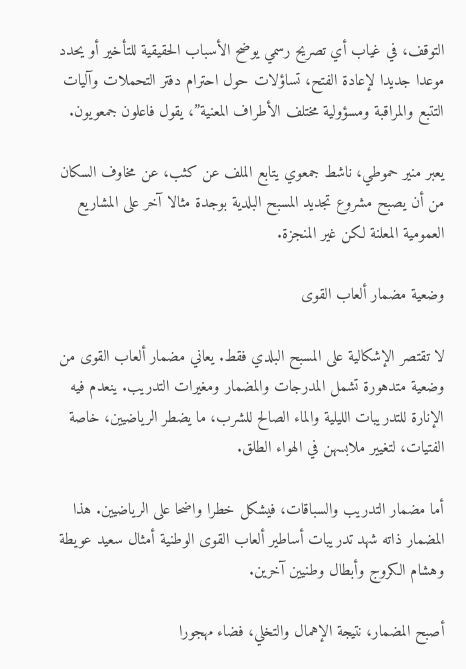التوقف، في غياب أي تصريح رسمي يوضح الأسباب الحقيقية للتأخير أو يحدد موعدا جديدا لإعادة الفتح، تساؤلات حول احترام دفتر التحملات وآليات التتبع والمراقبة ومسؤولية مختلف الأطراف المعنية”، يقول فاعلون جمعويون.

يعبر منير حموطي، ناشط جمعوي يتابع الملف عن كثب، عن مخاوف السكان من أن يصبح مشروع تجديد المسبح البلدية بوجدة مثالا آخر على المشاريع العمومية المعلنة لكن غير المنجزة.

وضعية مضمار ألعاب القوى

لا تقتصر الإشكالية على المسبح البلدي فقط. يعاني مضمار ألعاب القوى من وضعية متدهورة تشمل المدرجات والمضمار ومغيرات التدريب. ينعدم فيه الإنارة للتدريبات الليلية والماء الصالح للشرب، ما يضطر الرياضيين، خاصة الفتيات، لتغيير ملابسهن في الهواء الطلق.

أما مضمار التدريب والسباقات، فيشكل خطرا واضحا على الرياضيين. هذا المضمار ذاته شهد تدريبات أساطير ألعاب القوى الوطنية أمثال سعيد عويطة وهشام الكروج وأبطال وطنيين آخرين.

أصبح المضمار، نتيجة الإهمال والتخلي، فضاء مهجورا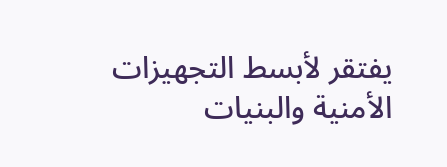يفتقر لأبسط التجهيزات الأمنية والبنيات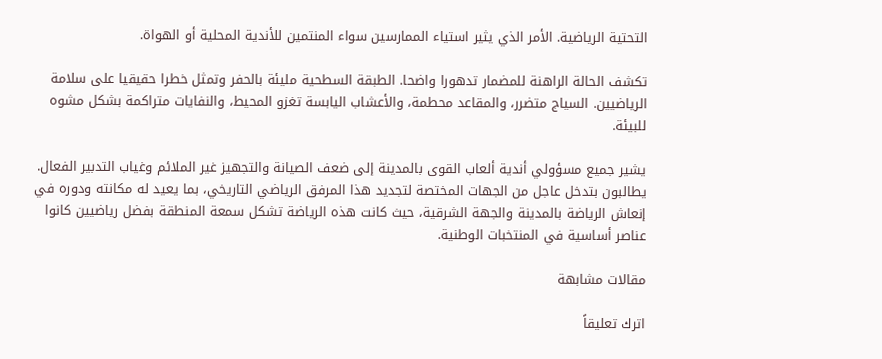التحتية الرياضية. الأمر الذي يثير استياء الممارسين سواء المنتمين للأندية المحلية أو الهواة.

تكشف الحالة الراهنة للمضمار تدهورا واضحا. الطبقة السطحية مليئة بالحفر وتمثل خطرا حقيقيا على سلامة الرياضيين. السياج متضرر، والمقاعد محطمة، والأعشاب اليابسة تغزو المحيط، والنفايات متراكمة بشكل مشوه للبيئة.

يشير جميع مسؤولي أندية ألعاب القوى بالمدينة إلى ضعف الصيانة والتجهيز غير الملائم وغياب التدبير الفعال. يطالبون بتدخل عاجل من الجهات المختصة لتجديد هذا المرفق الرياضي التاريخي، بما يعيد له مكانته ودوره في إنعاش الرياضة بالمدينة والجهة الشرقية، حيث كانت هذه الرياضة تشكل سمعة المنطقة بفضل رياضيين كانوا عناصر أساسية في المنتخبات الوطنية.

مقالات مشابهة

اترك تعليقاً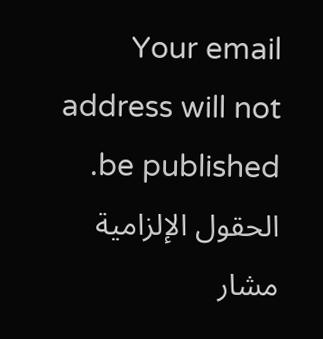Your email address will not be published. الحقول الإلزامية مشار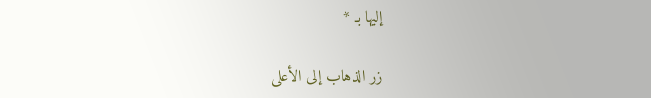إليها بـ *

زر الذهاب إلى الأعلى